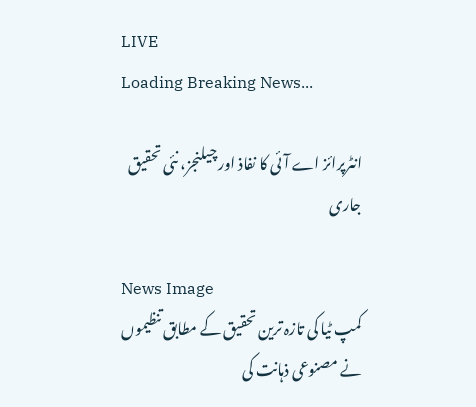LIVE
Loading Breaking News...

انٹرپرائز اے آئی کا نفاذ اور چیلنجز، نئی تحقیق جاری

News Image
کمپ ٹیا کی تازہ ترین تحقیق کے مطابق تنظیموں نے مصنوعی ذہانت کی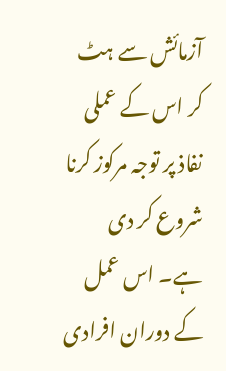آزمائش سے ہٹ کر اس کے عملی نفاذ پر توجہ مرکوز کرنا شروع کر دی ہے۔ اس عمل کے دوران افرادی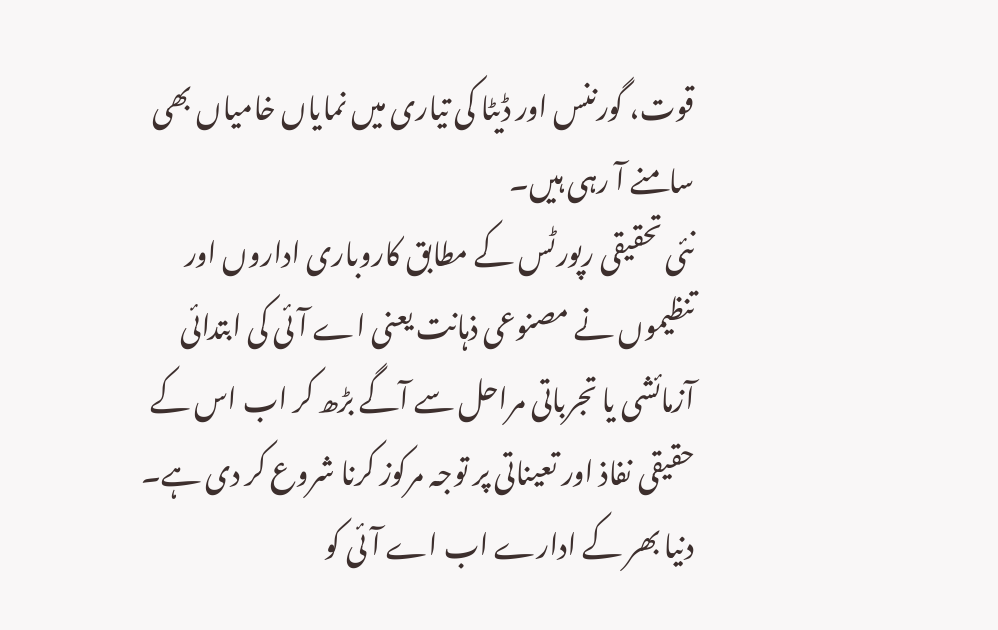قوت، گورننس اور ڈیٹا کی تیاری میں نمایاں خامیاں بھی سامنے آ رہی ہیں۔
نئی تحقیقی رپورٹس کے مطابق کاروباری اداروں اور تنظیموں نے مصنوعی ذہانت یعنی اے آئی کی ابتدائی آزمائشی یا تجرباتی مراحل سے آگے بڑھ کر اب اس کے حقیقی نفاذ اور تعیناتی پر توجہ مرکوز کرنا شروع کر دی ہے۔ دنیا بھر کے ادارے اب اے آئی کو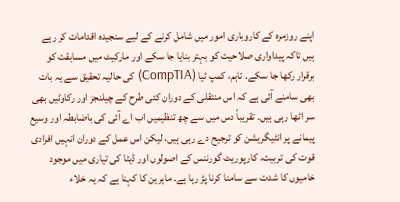اپنے روزمرہ کے کاروباری امور میں شامل کرنے کے لیے سنجیدہ اقدامات کر رہے ہیں تاکہ پیداواری صلاحیت کو بہتر بنایا جا سکے اور مارکیٹ میں مسابقت کو برقرار رکھا جا سکے۔ تاہم، کمپ ٹیا (CompTIA) کی حالیہ تحقیق سے یہ بات بھی سامنے آئی ہے کہ اس منتقلی کے دوران کئی طرح کے چیلنجز اور رکاوٹیں بھی سر اٹھا رہی ہیں۔ تقریباً دس میں سے چھ تنظیمیں اب اے آئی کی باضابطہ اور وسیع پیمانے پر انٹیگریشن کو ترجیح دے رہی ہیں، لیکن اس عمل کے دوران انہیں افرادی قوت کی تربیت، کارپوریٹ گورننس کے اصولوں اور ڈیٹا کی تیاری میں موجود خامیوں کا شدت سے سامنا کرنا پڑ رہا ہے۔ ماہرین کا کہنا ہے کہ یہ خلاء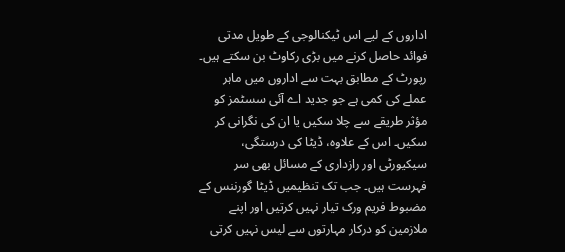اداروں کے لیے اس ٹیکنالوجی کے طویل مدتی فوائد حاصل کرنے میں بڑی رکاوٹ بن سکتے ہیں۔ رپورٹ کے مطابق بہت سے اداروں میں ماہر عملے کی کمی ہے جو جدید اے آئی سسٹمز کو مؤثر طریقے سے چلا سکیں یا ان کی نگرانی کر سکیں۔ اس کے علاوہ، ڈیٹا کی درستگی، سیکیورٹی اور رازداری کے مسائل بھی سر فہرست ہیں۔ جب تک تنظیمیں ڈیٹا گورننس کے مضبوط فریم ورک تیار نہیں کرتیں اور اپنے ملازمین کو درکار مہارتوں سے لیس نہیں کرتی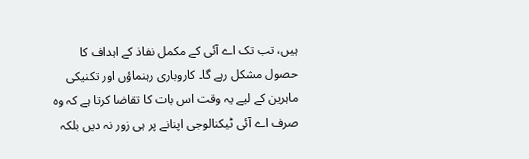ہیں، تب تک اے آئی کے مکمل نفاذ کے اہداف کا حصول مشکل رہے گا۔ کاروباری رہنماؤں اور تکنیکی ماہرین کے لیے یہ وقت اس بات کا تقاضا کرتا ہے کہ وہ صرف اے آئی ٹیکنالوجی اپنانے پر ہی زور نہ دیں بلکہ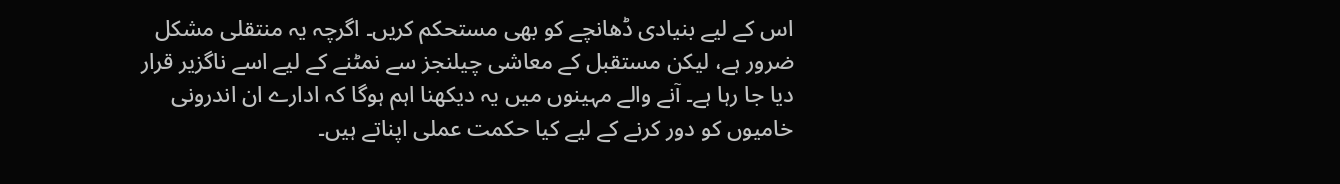اس کے لیے بنیادی ڈھانچے کو بھی مستحکم کریں۔ اگرچہ یہ منتقلی مشکل ضرور ہے، لیکن مستقبل کے معاشی چیلنجز سے نمٹنے کے لیے اسے ناگزیر قرار دیا جا رہا ہے۔ آنے والے مہینوں میں یہ دیکھنا اہم ہوگا کہ ادارے ان اندرونی خامیوں کو دور کرنے کے لیے کیا حکمت عملی اپناتے ہیں۔